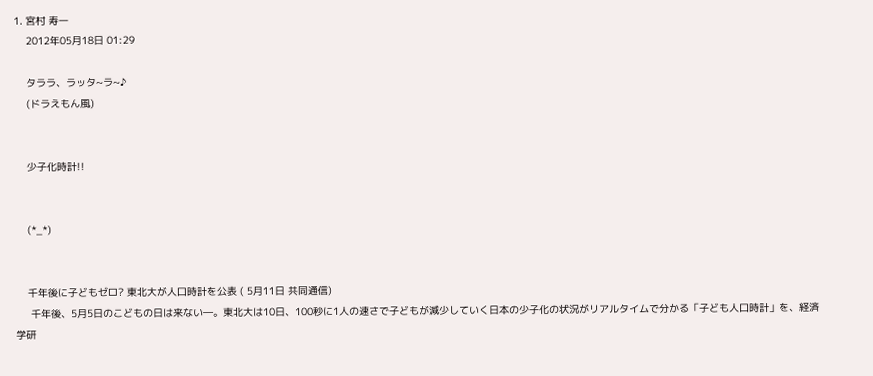1. 宮村 寿一
    2012年05月18日 01:29

    タララ、ラッタ~ラ~♪
    (ドラえもん風)


    少子化時計!!


    (*_*)


    千年後に子どもゼロ? 東北大が人口時計を公表 ( 5月11日 共同通信)
     千年後、5月5日のこどもの日は来ない―。東北大は10日、100秒に1人の速さで子どもが減少していく日本の少子化の状況がリアルタイムで分かる「子ども人口時計」を、経済学研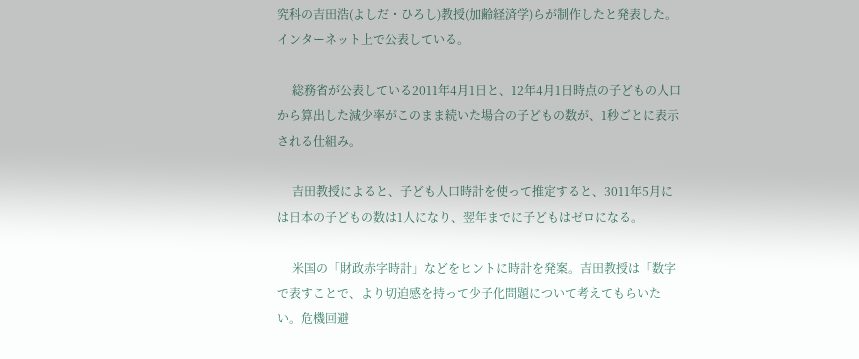究科の吉田浩(よしだ・ひろし)教授(加齢経済学)らが制作したと発表した。インターネット上で公表している。

     総務省が公表している2011年4月1日と、12年4月1日時点の子どもの人口から算出した減少率がこのまま続いた場合の子どもの数が、1秒ごとに表示される仕組み。

     吉田教授によると、子ども人口時計を使って推定すると、3011年5月には日本の子どもの数は1人になり、翌年までに子どもはゼロになる。

     米国の「財政赤字時計」などをヒントに時計を発案。吉田教授は「数字で表すことで、より切迫感を持って少子化問題について考えてもらいたい。危機回避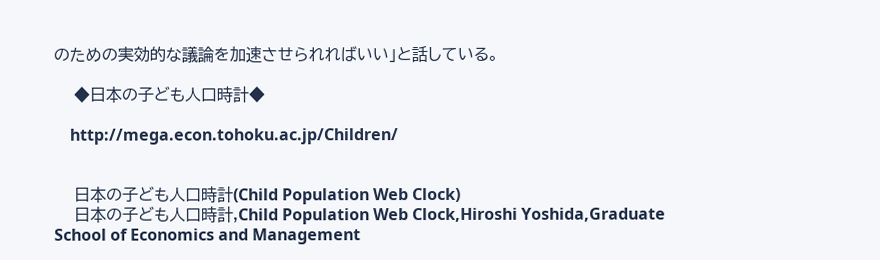のための実効的な議論を加速させられればいい」と話している。

    ◆日本の子ども人口時計◆

    http://mega.econ.tohoku.ac.jp/Children/


    日本の子ども人口時計(Child Population Web Clock)
    日本の子ども人口時計,Child Population Web Clock,Hiroshi Yoshida,Graduate School of Economics and Management